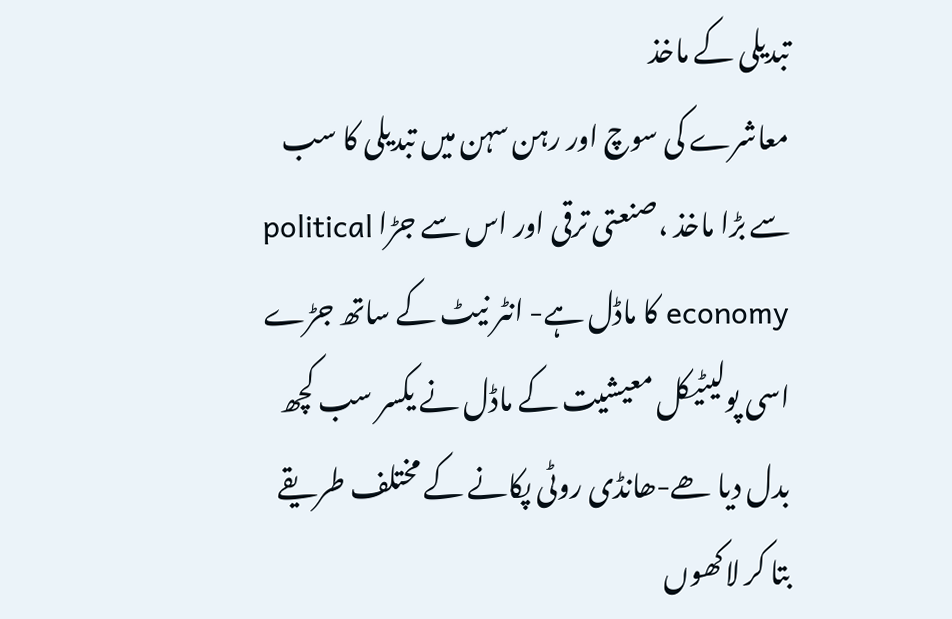تبدیلی کے ماخذ
معاشرے کی سوچ اور رہن سہن میں تبدیلی کا سب سے بڑا ماخذ ،صنعتی ترقی اور اس سے جڑا political economy کا ماڈل ہے- انٹر نیٹ کے ساتھ جڑے اسی پولیٹیکل معیشیت کے ماڈل نے یکسر سب کچھ بدل دیا ھے-ھانڈی روٹی پکانے کے مختلف طریقے بتا کر لاکھوں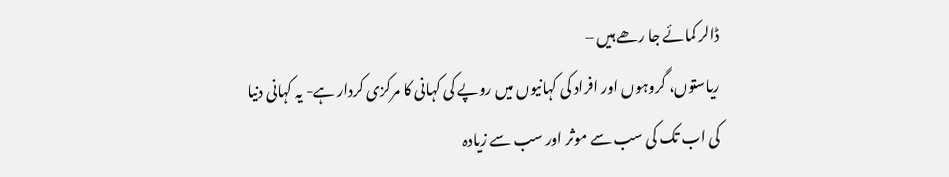ڈالر کمائے جا رھے ہیں –
ریاستوں، گروہوں اور افراد کی کہانیوں میں روپے کی کہانی کا مرکزی کردار ہے- یہ کہانی دنیا کی اب تک کی سب سے موثر اور سب سے زیادہ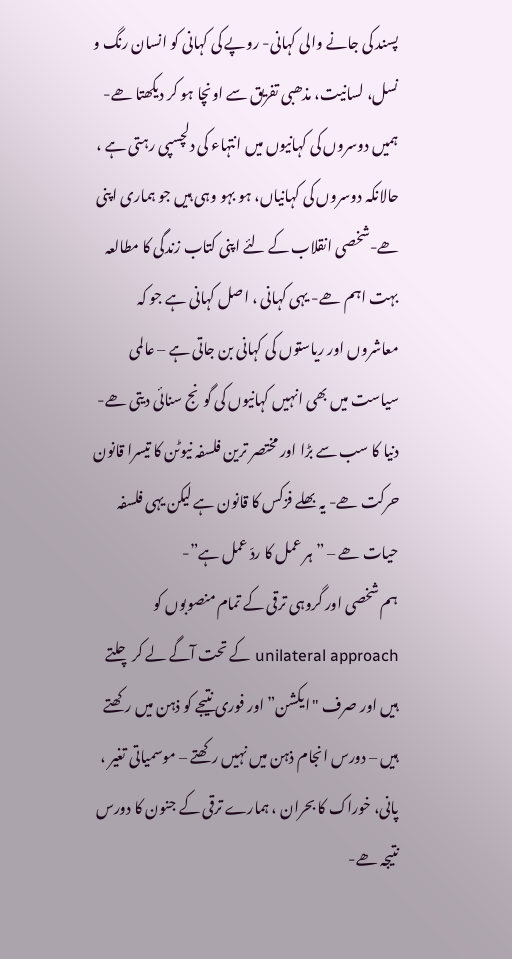پسند کی جانے والی کہانی- روپے کی کہانی کو انسان رنگ و نسل، لسانیت، مذھبی تفریق سے اونچا ہو کر دیکھتا ھے-
ہمیں دوسروں کی کہانیوں میں انتہاء کی دلچسپی رہتی ہے ، حالانکہ دوسروں کی کہانیاں، ہو بہو وہی ہیں جو ہماری اپنی ھے-شخصی انقلاب کے لئے اپنی کتاب زندگی کا مطالعہ بہت اہم ھے- یہی کہانی ، اصل کہانی ہے جو کہ معاشروں اور ریاستوں کی کہانی بن جاتی ہے – عالمی سیاست میں بھی انہیں کہانیوں کی گونج سنائی دیتی ھے-
دنیا کا سب سے بڑا اور مختصر ترین فلسفہ نیوٹن کا تیسرا قانون حرکت ھے- یہ بھلے فزکس کا قانون ہے لیکن یہی فلسفہ حیات ھے – ” ہر عمل کا ردّ عمل ہے”-
ہم شخصی اور گروہی ترقی کے تمام منصوبوں کو unilateral approach کے تحت آگے لے کر چلتے ہیں اور صرف "ایکشن” اور فوری نتیجے کو ذہن میں رکھتے ہیں – دورس انجام ذہن میں نہیں رکھتے – موسمیاتی تغیر ، پانی، خوراک کا بحران ، ہمارے ترقی کے جنون کا دورس نتیجہ ھے-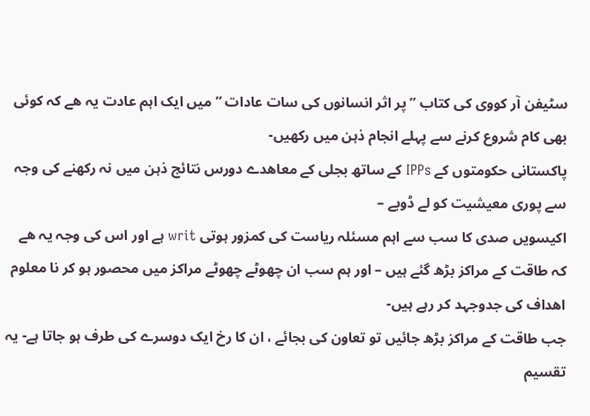سٹیفن آر کووی کی کتاب ” پر اثر انسانوں کی سات عادات ” میں ایک اہم عادت یہ ھے کہ کوئی بھی کام شروع کرنے سے پہلے انجام ذہن میں رکھیں-
پاکستانی حکومتوں کے IPPs کے ساتھ بجلی کے معاھدے دورس نتائج ذہن میں نہ رکھنے کی وجہ سے پوری معیشیت کو لے ڈوبے –
اکیسویں صدی کا سب سے اہم مسئلہ ریاست کی کمزور ہوتی writ ہے اور اس کی وجہ یہ ھے کہ طاقت کے مراکز بڑھ گئے ہیں – اور ہم سب ان چھوٹے چھوٹے مراکز میں محصور ہو کر نا معلوم اھداف کی جدوجہد کر رہے ہیں-
جب طاقت کے مراکز بڑھ جائیں تو تعاون کی بجائے ، ان کا رخ ایک دوسرے کی طرف ہو جاتا ہے- یہ تقسیم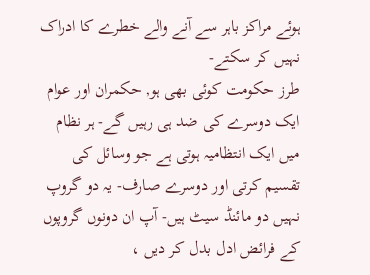ہوئے مراکز باہر سے آنے والے خطرے کا ادراک نہیں کر سکتے-
طرز حکومت کوئی بھی ہو, حکمران اور عوام ایک دوسرے کی ضد ہی رہیں گے- ہر نظام میں ایک انتظامیہ ہوتی ہے جو وسائل کی تقسیم کرتی اور دوسرے صارف- یہ دو گروپ نہیں دو مائنڈ سیٹ ہیں- آپ ان دونوں گروپوں کے فرائض ادل بدل کر دیں ،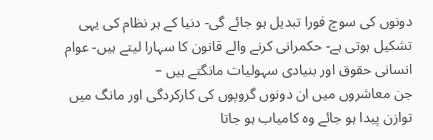دونوں کی سوچ فورا تبدیل ہو جائے گی- دنیا کے ہر نظام کی یہی تشکیل ہوتی ہے- حکمرانی کرنے والے قانون کا سہارا لیتے ہیں- عوام انسانی حقوق اور بنیادی سہولیات مانگتے ہیں –
جن معاشروں میں ان دونوں گروپوں کی کارکردگی اور مانگ میں توازن پیدا ہو جائے وہ کامیاب ہو جاتا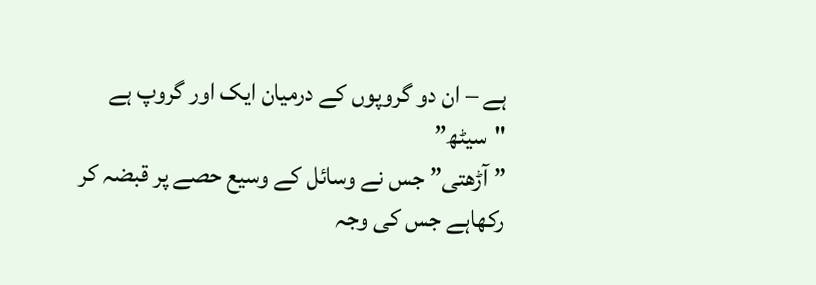ہے – ان دو گروپوں کے درمیان ایک اور گروپ ہے "سیٹھ”
” آڑھتی” جس نے وسائل کے وسیع حصے پر قبضہ کر رکھاہے جس کی وجہ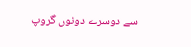سے دوسرے دونوں گروپ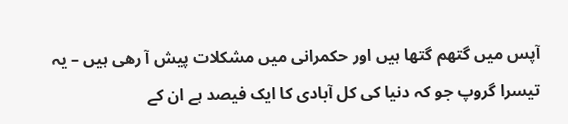آپس میں گتھم گتھا ہیں اور حکمرانی میں مشکلات پیش آ رھی ہیں – یہ تیسرا گروپ جو کہ دنیا کی کل آبادی کا ایک فیصد ہے ان کے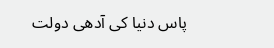پاس دنیا کی آدھی دولت